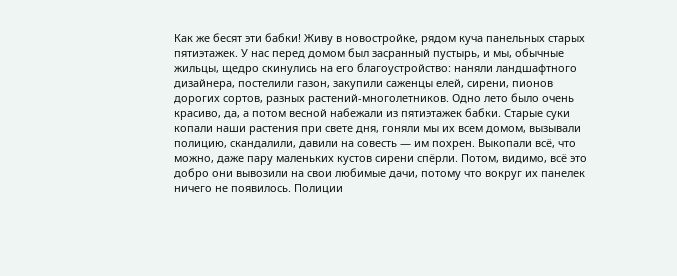Как же бесят эти бабки! Живу в новостройке, рядом куча панельных старых пятиэтажек. У нас перед домом был засранный пустырь, и мы, обычные жильцы, щедро скинулись на его благоустройство: наняли ландшафтного дизайнера, постелили газон, закупили саженцы елей, сирени, пионов дорогих сортов, разных растений-многолетников. Одно лето было очень красиво, да, а потом весной набежали из пятиэтажек бабки. Старые суки копали наши растения при свете дня, гоняли мы их всем домом, вызывали полицию, скандалили, давили на совесть — им похрен. Выкопали всё, что можно, даже пару маленьких кустов сирени спёрли. Потом, видимо, всё это добро они вывозили на свои любимые дачи, потому что вокруг их панелек ничего не появилось. Полиции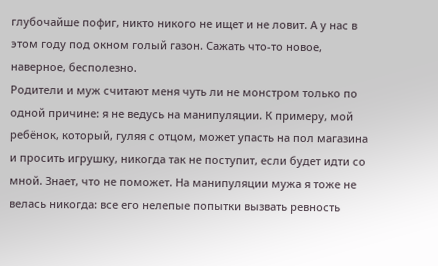глубочайше пофиг, никто никого не ищет и не ловит. А у нас в этом году под окном голый газон. Сажать что-то новое, наверное, бесполезно.
Родители и муж считают меня чуть ли не монстром только по одной причине: я не ведусь на манипуляции. К примеру, мой ребёнок, который, гуляя с отцом, может упасть на пол магазина и просить игрушку, никогда так не поступит, если будет идти со мной. Знает, что не поможет. На манипуляции мужа я тоже не велась никогда: все его нелепые попытки вызвать ревность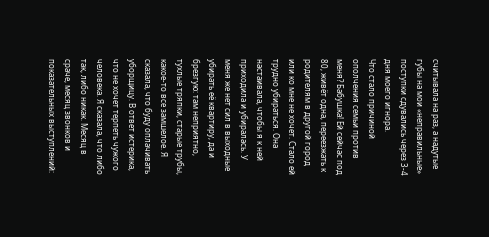считывала на раз, а надутые губы на мои «неправильные» поступки сдувались через 3-4 дня моего игнора.
Что стало причиной ополчения семьи против меня? Бабушка! Ей сейчас под 80, живёт одна, переезжать к родителям в другой город или ко мне не хочет. Стало ей трудно убираться. Она настаивала, чтобы я к ней приходила и убиралась. У меня же нет сил в выходные убирать её квартиру, да и брезгую: там неприятно, тухлые тряпки, старые трубы, какое-то все замшелое. Я сказала, что буду оплачивать уборщицу. В ответ истерика, что не хочет терпеть чужого человека. Я сказала, что либо так, либо никак. Месяц в сраче, месяц звонков и показательных выступлений: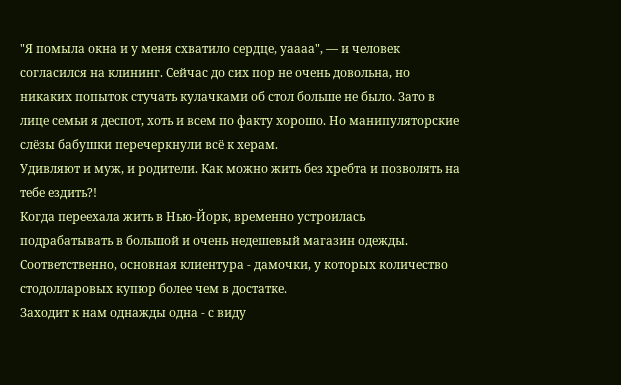"Я помыла окна и у меня схватило сердце, уаааа", — и человек согласился на клининг. Сейчас до сих пор не очень довольна, но никаких попыток стучать кулачками об стол больше не было. Зато в лице семьи я деспот, хоть и всем по факту хорошо. Но манипуляторские слёзы бабушки перечеркнули всё к херам.
Удивляют и муж, и родители. Как можно жить без хребта и позволять на тебе ездить?!
Когда переехала жить в Нью-Йорк, временно устроилась подрабатывать в большой и очень недешевый магазин одежды. Соответственно, основная клиентура - дамочки, у которых количество стодолларовых купюр более чем в достатке.
Заходит к нам однажды одна - с виду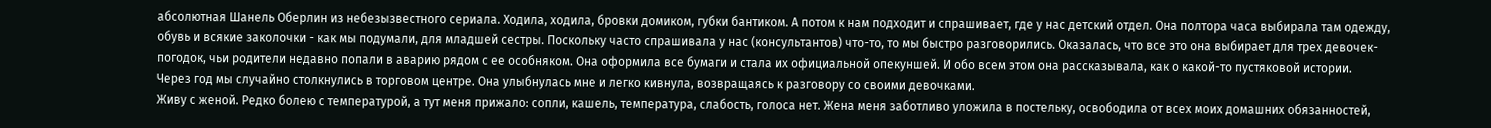абсолютная Шанель Оберлин из небезызвестного сериала. Ходила, ходила, бровки домиком, губки бантиком. А потом к нам подходит и спрашивает, где у нас детский отдел. Она полтора часа выбирала там одежду, обувь и всякие заколочки - как мы подумали, для младшей сестры. Поскольку часто спрашивала у нас (консультантов) что-то, то мы быстро разговорились. Оказалась, что все это она выбирает для трех девочек-погодок, чьи родители недавно попали в аварию рядом с ее особняком. Она оформила все бумаги и стала их официальной опекуншей. И обо всем этом она рассказывала, как о какой-то пустяковой истории.
Через год мы случайно столкнулись в торговом центре. Она улыбнулась мне и легко кивнула, возвращаясь к разговору со своими девочками.
Живу с женой. Редко болею с температурой, а тут меня прижало: сопли, кашель, температура, слабость, голоса нет. Жена меня заботливо уложила в постельку, освободила от всех моих домашних обязанностей,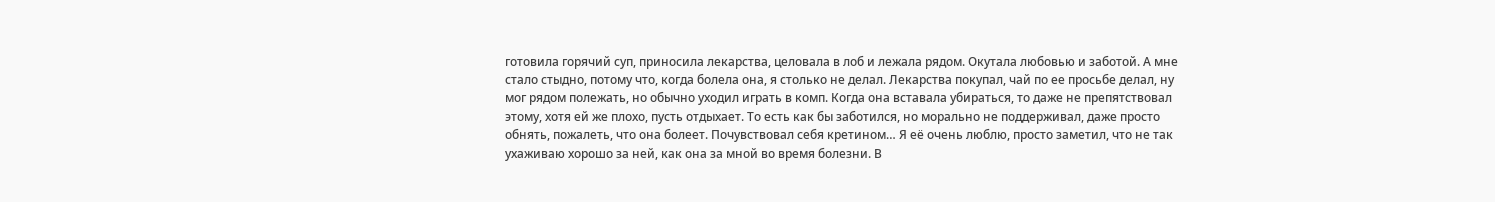готовила горячий суп, приносила лекарства, целовала в лоб и лежала рядом. Окутала любовью и заботой. А мне стало стыдно, потому что, когда болела она, я столько не делал. Лекарства покупал, чай по ее просьбе делал, ну мог рядом полежать, но обычно уходил играть в комп. Когда она вставала убираться, то даже не препятствовал этому, хотя ей же плохо, пусть отдыхает. То есть как бы заботился, но морально не поддерживал, даже просто обнять, пожалеть, что она болеет. Почувствовал себя кретином… Я её очень люблю, просто заметил, что не так ухаживаю хорошо за ней, как она за мной во время болезни. В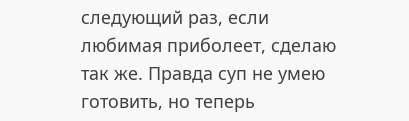следующий раз, если любимая приболеет, сделаю так же. Правда суп не умею готовить, но теперь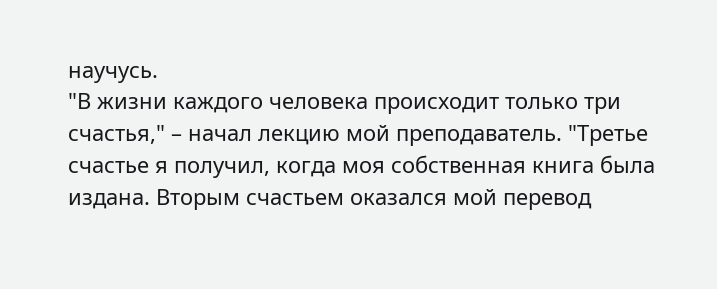научусь.
"В жизни каждого человека происходит только три счастья," – начал лекцию мой преподаватель. "Третье счастье я получил, когда моя собственная книга была издана. Вторым счастьем оказался мой перевод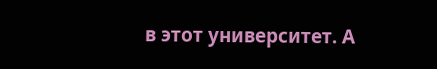в этот университет. А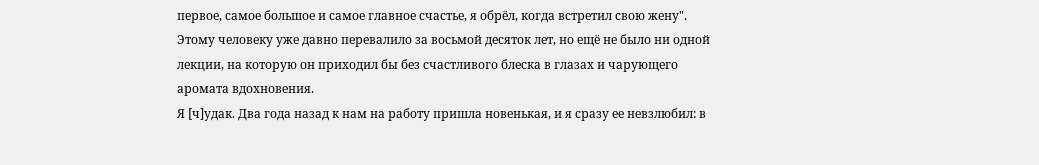первое, самое большое и самое главное счастье, я обрёл, когда встретил свою жену". Этому человеку уже давно перевалило за восьмой десяток лет, но ещё не было ни одной лекции, на которую он приходил бы без счастливого блеска в глазах и чарующего аромата вдохновения.
Я [ч]удак. Два года назад к нам на работу пришла новенькая, и я сразу ее невзлюбил: в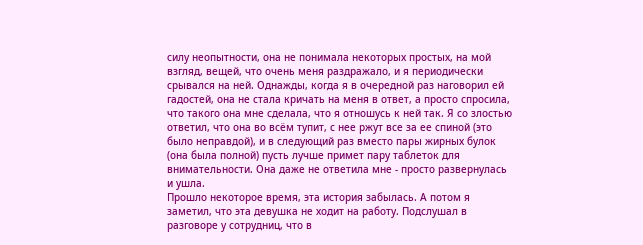силу неопытности, она не понимала некоторых простых, на мой взгляд, вещей, что очень меня раздражало, и я периодически срывался на ней. Однажды, когда я в очередной раз наговорил ей гадостей, она не стала кричать на меня в ответ, а просто спросила, что такого она мне сделала, что я отношусь к ней так. Я со злостью ответил, что она во всём тупит, с нее ржут все за ее спиной (это было неправдой), и в следующий раз вместо пары жирных булок (она была полной) пусть лучше примет пару таблеток для внимательности. Она даже не ответила мне - просто развернулась и ушла.
Прошло некоторое время, эта история забылась. А потом я заметил, что эта девушка не ходит на работу. Подслушал в разговоре у сотрудниц, что в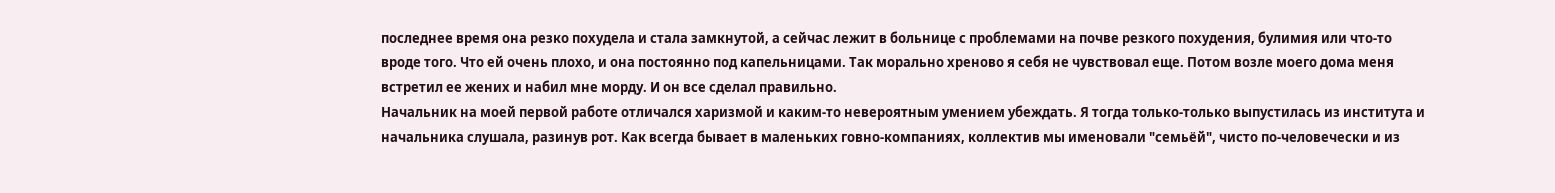последнее время она резко похудела и стала замкнутой, а сейчас лежит в больнице с проблемами на почве резкого похудения, булимия или что-то вроде того. Что ей очень плохо, и она постоянно под капельницами. Так морально хреново я себя не чувствовал еще. Потом возле моего дома меня встретил ее жених и набил мне морду. И он все сделал правильно.
Начальник на моей первой работе отличался харизмой и каким-то невероятным умением убеждать. Я тогда только-только выпустилась из института и начальника слушала, разинув рот. Как всегда бывает в маленьких говно-компаниях, коллектив мы именовали "семьёй", чисто по-человечески и из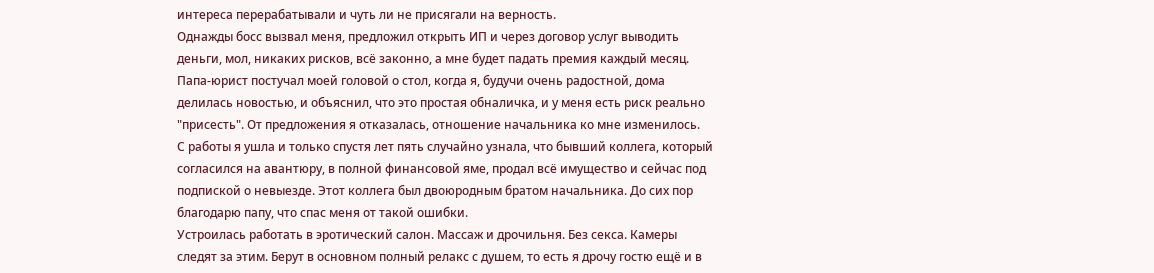интереса перерабатывали и чуть ли не присягали на верность.
Однажды босс вызвал меня, предложил открыть ИП и через договор услуг выводить деньги, мол, никаких рисков, всё законно, а мне будет падать премия каждый месяц. Папа-юрист постучал моей головой о стол, когда я, будучи очень радостной, дома делилась новостью, и объяснил, что это простая обналичка, и у меня есть риск реально "присесть". От предложения я отказалась, отношение начальника ко мне изменилось.
С работы я ушла и только спустя лет пять случайно узнала, что бывший коллега, который согласился на авантюру, в полной финансовой яме, продал всё имущество и сейчас под подпиской о невыезде. Этот коллега был двоюродным братом начальника. До сих пор благодарю папу, что спас меня от такой ошибки.
Устроилась работать в эротический салон. Массаж и дрочильня. Без ceкса. Камеры следят за этим. Берут в основном полный релакс с душем, то есть я дрочу гостю ещё и в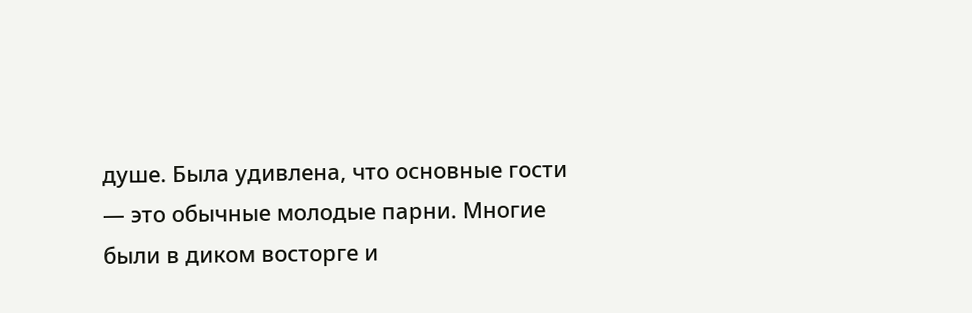душе. Была удивлена, что основные гости — это обычные молодые парни. Многие были в диком восторге и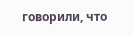говорили, что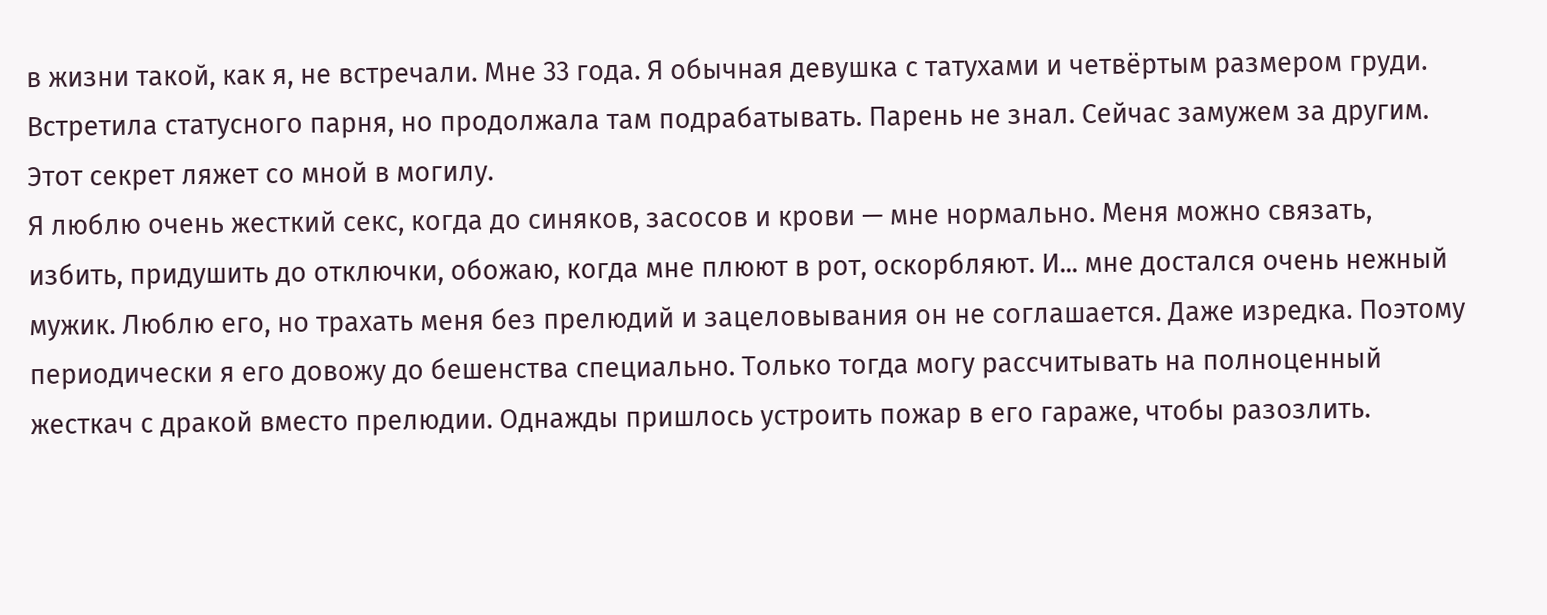в жизни такой, как я, не встречали. Мне 33 года. Я обычная девушка с татухами и четвёртым размером груди. Встретила статусного парня, но продолжала там подрабатывать. Парень не знал. Сейчас замужем за другим. Этот секрет ляжет со мной в могилу.
Я люблю очень жесткий ceкс, когда до синяков, засосов и крови — мне нормально. Меня можно связать, избить, придушить до отключки, обожаю, когда мне плюют в рот, оскорбляют. И... мне достался очень нежный мужик. Люблю его, но трахать меня без прелюдий и зацеловывания он не соглашается. Даже изредка. Поэтому периодически я его довожу до бешенства специально. Только тогда могу рассчитывать на полноценный жесткач с дракой вместо прелюдии. Однажды пришлось устроить пожар в его гараже, чтобы разозлить.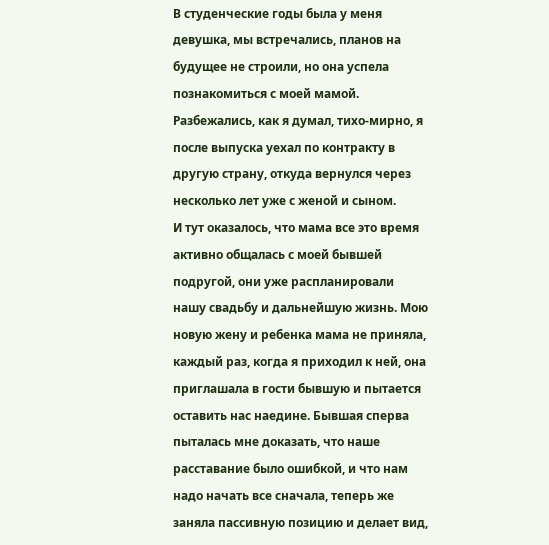В студенческие годы была у меня девушка, мы встречались, планов на будущее не строили, но она успела познакомиться с моей мамой. Разбежались, как я думал, тихо-мирно, я после выпуска уехал по контракту в другую страну, откуда вернулся через несколько лет уже с женой и сыном.
И тут оказалось, что мама все это время активно общалась с моей бывшей подругой, они уже распланировали нашу свадьбу и дальнейшую жизнь. Мою новую жену и ребенка мама не приняла, каждый раз, когда я приходил к ней, она приглашала в гости бывшую и пытается оставить нас наедине. Бывшая сперва пыталась мне доказать, что наше расставание было ошибкой, и что нам надо начать все сначала, теперь же заняла пассивную позицию и делает вид,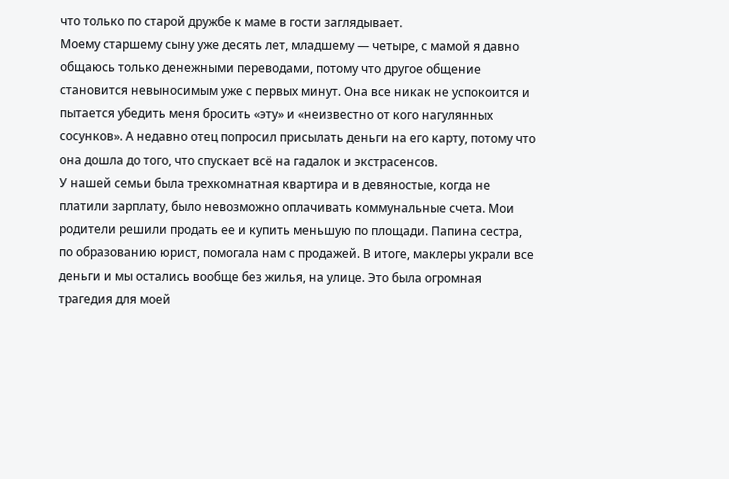что только по старой дружбе к маме в гости заглядывает.
Моему старшему сыну уже десять лет, младшему — четыре, с мамой я давно общаюсь только денежными переводами, потому что другое общение становится невыносимым уже с первых минут. Она все никак не успокоится и пытается убедить меня бросить «эту» и «неизвестно от кого нагулянных сосунков». А недавно отец попросил присылать деньги на его карту, потому что она дошла до того, что спускает всё на гадалок и экстрасенсов.
У нашей семьи была трехкомнатная квартира и в девяностые, когда не платили зарплату, было невозможно оплачивать коммунальные счета. Мои родители решили продать ее и купить меньшую по площади. Папина сестра, по образованию юрист, помогала нам с продажей. В итоге, маклеры украли все деньги и мы остались вообще без жилья, на улице. Это была огромная трагедия для моей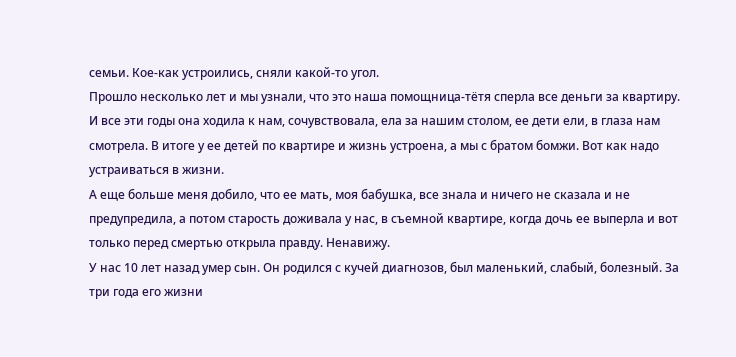семьи. Кое-как устроились, сняли какой-то угол.
Прошло несколько лет и мы узнали, что это наша помощница-тётя сперла все деньги за квартиру. И все эти годы она ходила к нам, сочувствовала, ела за нашим столом, ее дети ели, в глаза нам смотрела. В итоге у ее детей по квартире и жизнь устроена, а мы с братом бомжи. Вот как надо устраиваться в жизни.
А еще больше меня добило, что ее мать, моя бабушка, все знала и ничего не сказала и не предупредила, а потом старость доживала у нас, в съемной квартире, когда дочь ее выперла и вот только перед смертью открыла правду. Ненавижу.
У нас 10 лет назад умер сын. Он родился с кучей диагнозов, был маленький, слабый, болезный. За три года его жизни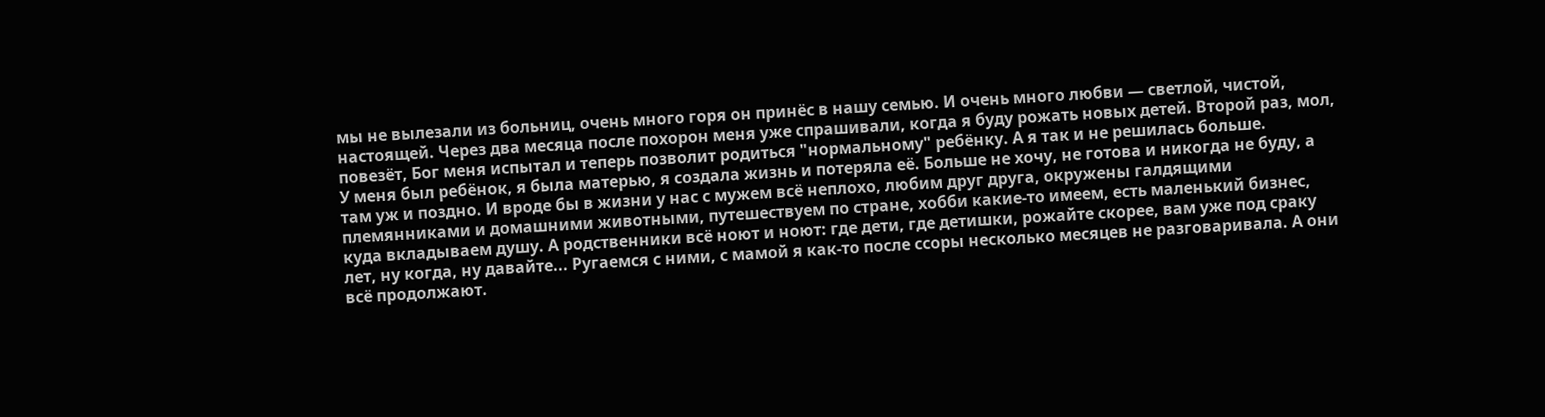мы не вылезали из больниц, очень много горя он принёс в нашу семью. И очень много любви — светлой, чистой, настоящей. Через два месяца после похорон меня уже спрашивали, когда я буду рожать новых детей. Второй раз, мол, повезёт, Бог меня испытал и теперь позволит родиться "нормальному" ребёнку. А я так и не решилась больше.
У меня был ребёнок, я была матерью, я создала жизнь и потеряла её. Больше не хочу, не готова и никогда не буду, а там уж и поздно. И вроде бы в жизни у нас с мужем всё неплохо, любим друг друга, окружены галдящими племянниками и домашними животными, путешествуем по стране, хобби какие-то имеем, есть маленький бизнес, куда вкладываем душу. А родственники всё ноют и ноют: где дети, где детишки, рожайте скорее, вам уже под сраку лет, ну когда, ну давайте... Ругаемся с ними, с мамой я как-то после ссоры несколько месяцев не разговаривала. А они всё продолжают.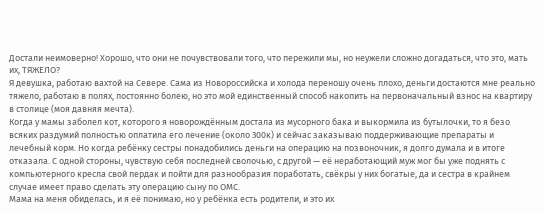Достали неимоверно! Хорошо, что они не почувствовали того, что пережили мы, но неужели сложно догадаться, что это, мать их, ТЯЖЕЛО?
Я девушка, работаю вахтой на Севере. Сама из Новороссийска и холода переношу очень плохо, деньги достаются мне реально тяжело, работаю в полях, постоянно болею, но это мой единственный способ накопить на первоначальный взнос на квартиру в столице (моя давняя мечта).
Когда у мамы заболел кот, которого я новорождённым достала из мусорного бака и выкормила из бутылочки, то я безо всяких раздумий полностью оплатила его лечение (около 300к) и сейчас заказываю поддерживающие препараты и лечебный корм. Но когда ребёнку сестры понадобились деньги на операцию на позвоночник, я долго думала и в итоге отказала. С одной стороны, чувствую себя последней сволочью, с другой — её неработающий муж мог бы уже поднять с компьютерного кресла свой пердак и пойти для разнообразия поработать, свёкры у них богатые, да и сестра в крайнем случае имеет право сделать эту операцию сыну по ОМС.
Мама на меня обиделась, и я её понимаю, но у ребёнка есть родители, и это их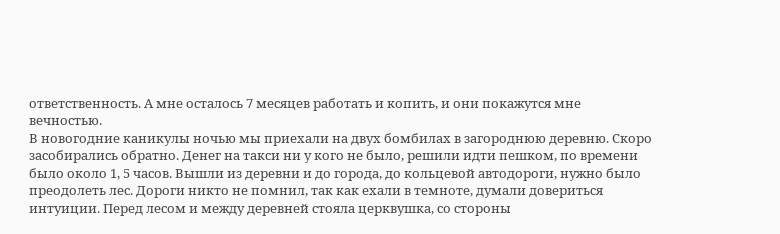ответственность. А мне осталось 7 месяцев работать и копить, и они покажутся мне вечностью.
В новогодние каникулы ночью мы приехали на двух бомбилах в загороднюю деревню. Скоро засобирались обратно. Денег на такси ни у кого не было, решили идти пешком, по времени было около 1, 5 часов. Вышли из деревни и до города, до кольцевой автодороги, нужно было преодолеть лес. Дороги никто не помнил, так как ехали в темноте, думали довериться интуиции. Перед лесом и между деревней стояла церквушка, со стороны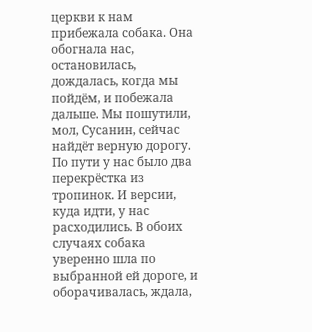церкви к нам прибежала собака. Она обогнала нас, остановилась, дождалась, когда мы пойдём, и побежала дальше. Мы пошутили, мол, Сусанин, сейчас найдёт верную дорогу. По пути у нас было два перекрёстка из тропинок. И версии, куда идти, у нас расходились. В обоих случаях собака уверенно шла по выбранной ей дороге, и оборачивалась, ждала,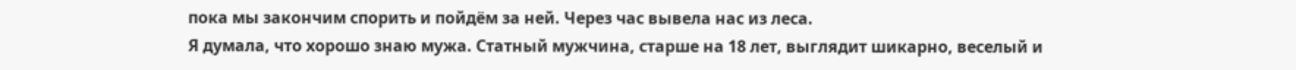пока мы закончим спорить и пойдём за ней. Через час вывела нас из леса.
Я думала, что хорошо знаю мужа. Статный мужчина, старше на 18 лет, выглядит шикарно, веселый и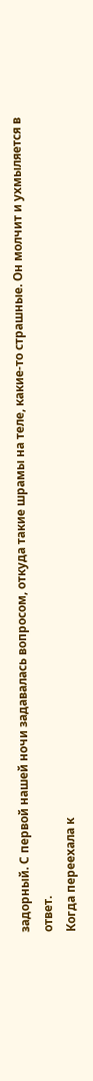задорный. С первой нашей ночи задавалась вопросом, откуда такие шрамы на теле, какие-то страшные. Он молчит и ухмыляется в ответ.
Когда переехала к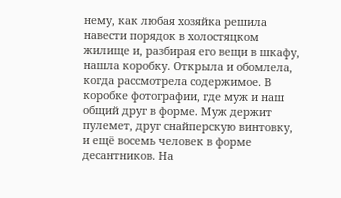нему, как любая хозяйка решила навести порядок в холостяцком жилище и, разбирая его вещи в шкафу, нашла коробку. Открыла и обомлела, когда рассмотрела содержимое. В коробке фотографии, где муж и наш общий друг в форме. Муж держит пулемет, друг снайперскую винтовку, и ещё восемь человек в форме десантников. На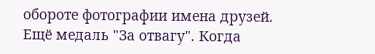обороте фотографии имена друзей. Ещё медаль "За отвагу". Когда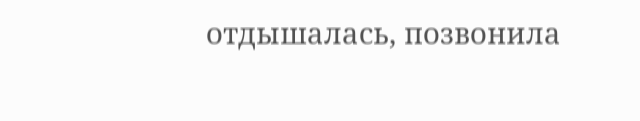отдышалась, позвонила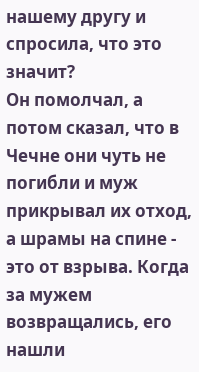нашему другу и спросила, что это значит?
Он помолчал, а потом сказал, что в Чечне они чуть не погибли и муж прикрывал их отход, а шрамы на спине - это от взрыва. Когда за мужем возвращались, его нашли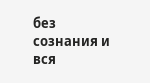без сознания и вся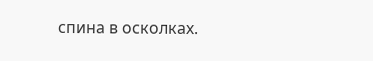спина в осколках.